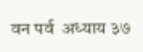वन पर्व  अध्याय ३७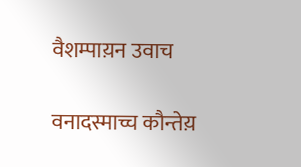वैशम्पाय़न उवाच

वनादस्माच्च कौन्तेय़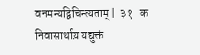वनमन्यद्विचिन्त्यताम् |  ३१   क
निवासार्थाय़ यद्युक्तं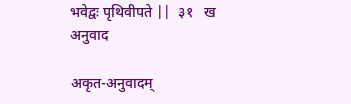भवेद्वः पृथिवीपते ||  ३१   ख
अनुवाद

अकृत-अनुवादम्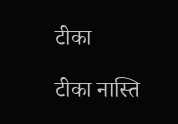टीका

टीका नास्ति